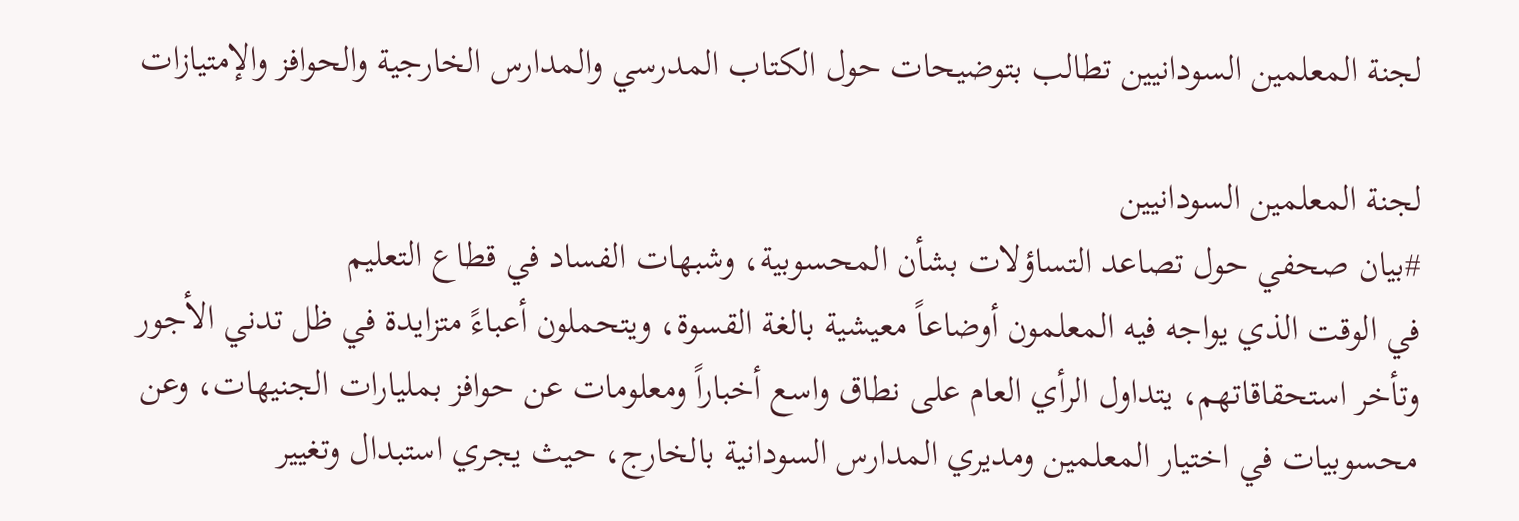لجنة المعلمين السودانيين تطالب بتوضيحات حول الكتاب المدرسي والمدارس الخارجية والحوافز والإمتيازات

لجنة المعلمين السودانيين
#بيان صحفي حول تصاعد التساؤلات بشأن المحسوبية، وشبهات الفساد في قطاع التعليم
في الوقت الذي يواجه فيه المعلمون أوضاعاً معيشية بالغة القسوة، ويتحملون أعباءً متزايدة في ظل تدني الأجور وتأخر استحقاقاتهم، يتداول الرأي العام على نطاق واسع أخباراً ومعلومات عن حوافز بمليارات الجنيهات، وعن محسوبيات في اختيار المعلمين ومديري المدارس السودانية بالخارج، حيث يجري استبدال وتغيير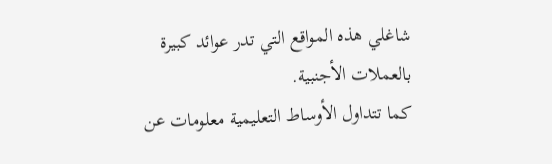شاغلي هذه المواقع التي تدر عوائد كبيرة بالعملات الأجنبية.
كما تتداول الأوساط التعليمية معلومات عن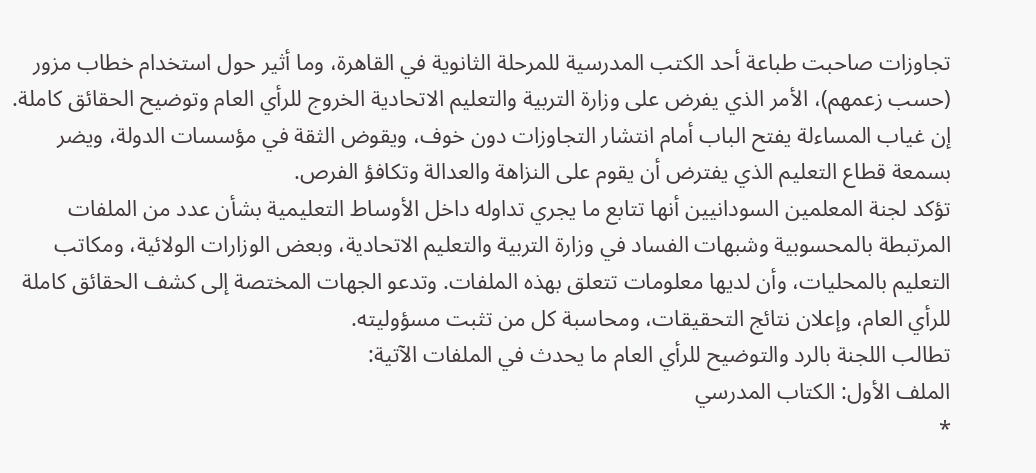تجاوزات صاحبت طباعة أحد الكتب المدرسية للمرحلة الثانوية في القاهرة، وما أثير حول استخدام خطاب مزور (حسب زعمهم)، الأمر الذي يفرض على وزارة التربية والتعليم الاتحادية الخروج للرأي العام وتوضيح الحقائق كاملة.
إن غياب المساءلة يفتح الباب أمام انتشار التجاوزات دون خوف، ويقوض الثقة في مؤسسات الدولة، ويضر بسمعة قطاع التعليم الذي يفترض أن يقوم على النزاهة والعدالة وتكافؤ الفرص.
تؤكد لجنة المعلمين السودانيين أنها تتابع ما يجري تداوله داخل الأوساط التعليمية بشأن عدد من الملفات المرتبطة بالمحسوبية وشبهات الفساد في وزارة التربية والتعليم الاتحادية، وبعض الوزارات الولائية، ومكاتب التعليم بالمحليات، وأن لديها معلومات تتعلق بهذه الملفات. وتدعو الجهات المختصة إلى كشف الحقائق كاملة للرأي العام، وإعلان نتائج التحقيقات، ومحاسبة كل من تثبت مسؤوليته.
تطالب اللجنة بالرد والتوضيح للرأي العام ما يحدث في الملفات الآتية:
الملف الأول: الكتاب المدرسي
*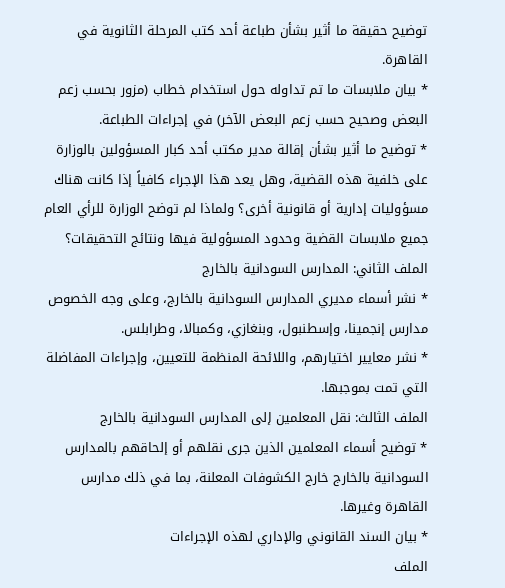توضيح حقيقة ما أثير بشأن طباعة أحد كتب المرحلة الثانوية في القاهرة.
* بيان ملابسات ما تم تداوله حول استخدام خطاب (مزور بحسب زعم البعض وصحيح حسب زعم البعض الآخر) في إجراءات الطباعة.
* توضيح ما أثير بشأن إقالة مدير مكتب أحد كبار المسؤولين بالوزارة على خلفية هذه القضية، وهل يعد هذا الإجراء كافياً إذا كانت هناك مسؤوليات إدارية أو قانونية أخرى؟ ولماذا لم توضح الوزارة للرأي العام جميع ملابسات القضية وحدود المسؤولية فيها ونتائج التحقيقات؟
الملف الثاني: المدارس السودانية بالخارج
* نشر أسماء مديري المدارس السودانية بالخارج، وعلى وجه الخصوص مدارس إنجمينا، وإسطنبول، وبنغازي، وكمبالا، وطرابلس.
* نشر معايير اختيارهم، واللائحة المنظمة للتعيين، وإجراءات المفاضلة التي تمت بموجبها.
الملف الثالث: نقل المعلمين إلى المدارس السودانية بالخارج
* توضيح أسماء المعلمين الذين جرى نقلهم أو إلحاقهم بالمدارس السودانية بالخارج خارج الكشوفات المعلنة، بما في ذلك مدارس القاهرة وغيرها.
* بيان السند القانوني والإداري لهذه الإجراءات
الملف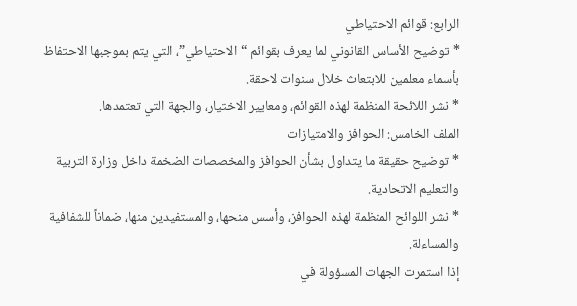الرابع: قوائم الاحتياطي
* توضيح الأساس القانوني لما يعرف بقوائم “الاحتياطي”، التي يتم بموجبها الاحتفاظ بأسماء معلمين للابتعاث خلال سنوات لاحقة.
* نشر اللائحة المنظمة لهذه القوائم، ومعايير الاختيار، والجهة التي تعتمدها.
الملف الخامس: الحوافز والامتيازات
* توضيح حقيقة ما يتداول بشأن الحوافز والمخصصات الضخمة داخل وزارة التربية والتعليم الاتحادية.
* نشر اللوائح المنظمة لهذه الحوافز، وأسس منحها، والمستفيدين منها، ضماناً للشفافية والمساءلة.
إذا استمرت الجهات المسؤولة في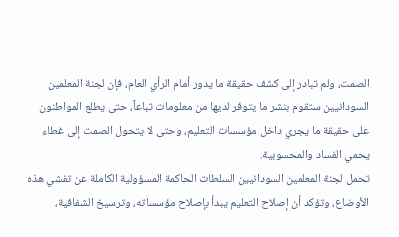الصمت، ولم تبادر إلى كشف حقيقة ما يدور أمام الرأي العام، فإن لجنة المعلمين السودانيين ستقوم بنشر ما يتوفر لديها من معلومات تباعاً، حتى يطلع المواطنون على حقيقة ما يجري داخل مؤسسات التعليم، وحتى لا يتحول الصمت إلى غطاء يحمي الفساد والمحسوبية.
تحمل لجنة المعلمين السودانيين السلطات الحاكمة المسؤولية الكاملة عن تفشي هذه الأوضاع، وتؤكد أن إصلاح التعليم يبدأ بإصلاح مؤسساته، وترسيخ الشفافية،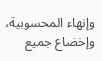وإنهاء المحسوبية، وإخضاع جميع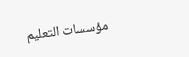مؤسسات التعليم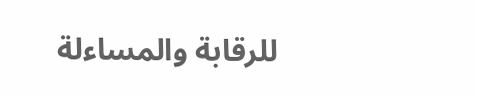للرقابة والمساءلة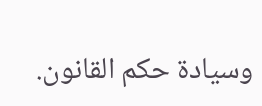وسيادة حكم القانون.